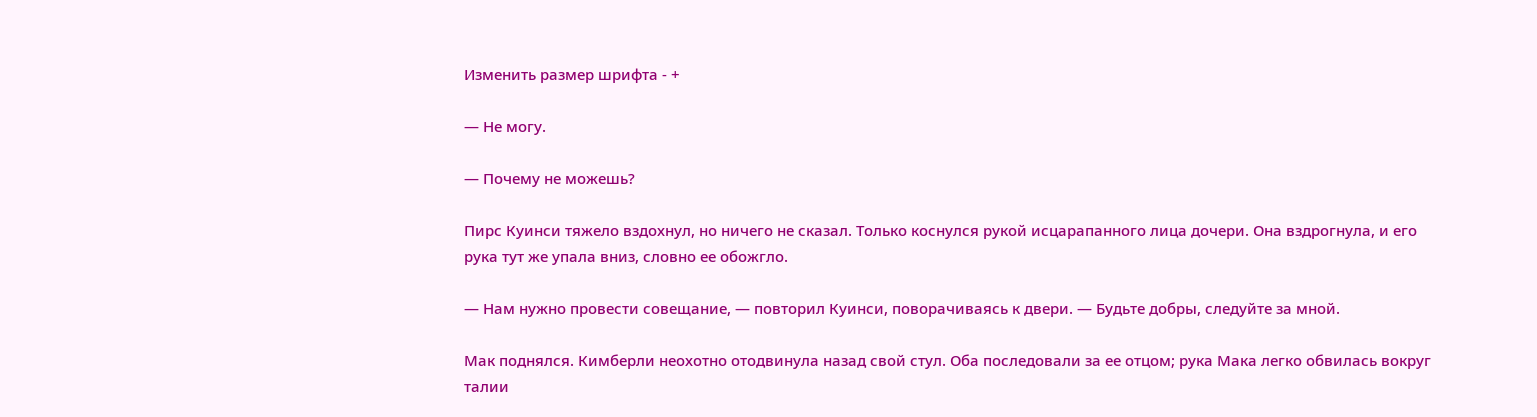Изменить размер шрифта - +

— Не могу.

— Почему не можешь?

Пирс Куинси тяжело вздохнул, но ничего не сказал. Только коснулся рукой исцарапанного лица дочери. Она вздрогнула, и его рука тут же упала вниз, словно ее обожгло.

— Нам нужно провести совещание, — повторил Куинси, поворачиваясь к двери. — Будьте добры, следуйте за мной.

Мак поднялся. Кимберли неохотно отодвинула назад свой стул. Оба последовали за ее отцом; рука Мака легко обвилась вокруг талии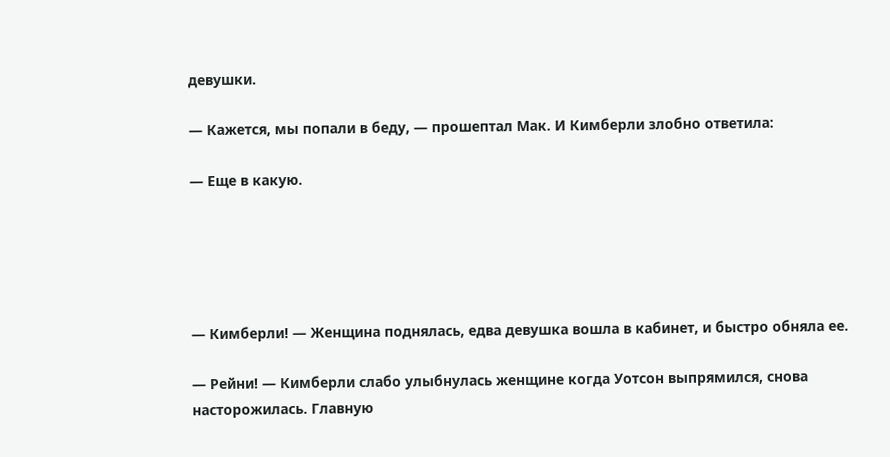девушки.

— Кажется, мы попали в беду, — прошептал Мак. И Кимберли злобно ответила:

— Еще в какую.





— Кимберли! — Женщина поднялась, едва девушка вошла в кабинет, и быстро обняла ее.

— Рейни! — Кимберли слабо улыбнулась женщине когда Уотсон выпрямился, снова насторожилась. Главную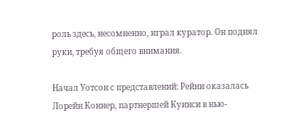роль здесь, несомненно, играл куратор. Он поднял руки, требуя общего внимания.

Начал Уотсон с представлений: Рейни оказалась Лорейн Коннер, партнершей Куинси в нью-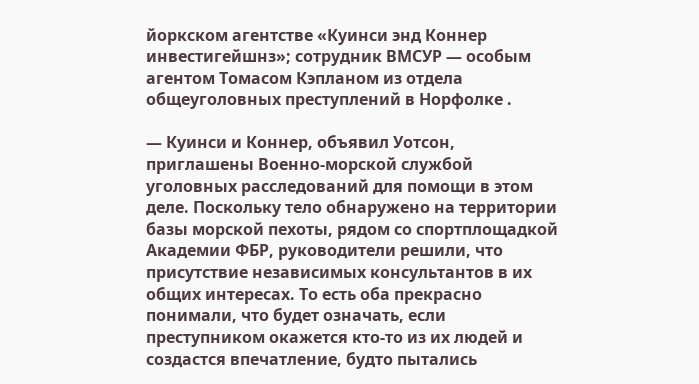йоркском агентстве «Куинси энд Коннер инвестигейшнз»; сотрудник ВМСУР — особым агентом Томасом Кэпланом из отдела общеуголовных преступлений в Норфолке .

— Куинси и Коннер, объявил Уотсон, приглашены Военно-морской службой уголовных расследований для помощи в этом деле. Поскольку тело обнаружено на территории базы морской пехоты, рядом со спортплощадкой Академии ФБР, руководители решили, что присутствие независимых консультантов в их общих интересах. То есть оба прекрасно понимали, что будет означать, если преступником окажется кто-то из их людей и создастся впечатление, будто пытались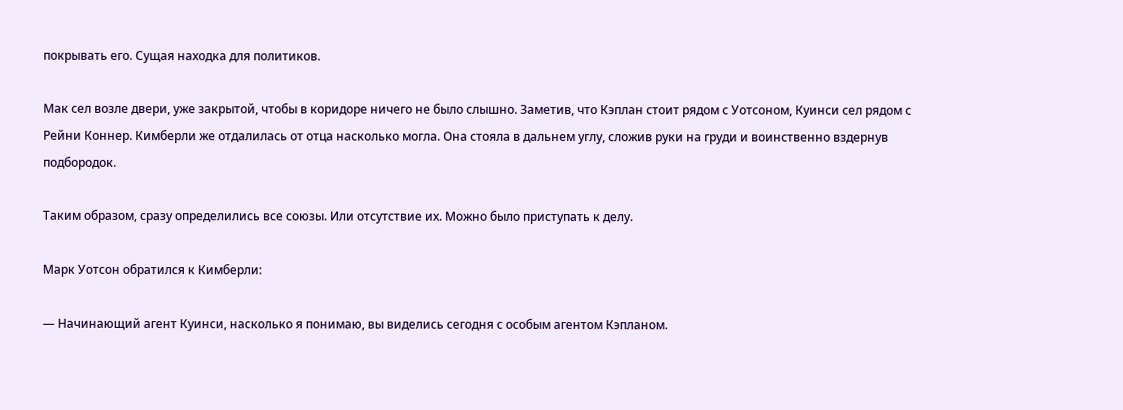покрывать его. Сущая находка для политиков.

Мак сел возле двери, уже закрытой, чтобы в коридоре ничего не было слышно. Заметив, что Кэплан стоит рядом с Уотсоном, Куинси сел рядом с Рейни Коннер. Кимберли же отдалилась от отца насколько могла. Она стояла в дальнем углу, сложив руки на груди и воинственно вздернув подбородок.

Таким образом, сразу определились все союзы. Или отсутствие их. Можно было приступать к делу.

Марк Уотсон обратился к Кимберли:

— Начинающий агент Куинси, насколько я понимаю, вы виделись сегодня с особым агентом Кэпланом.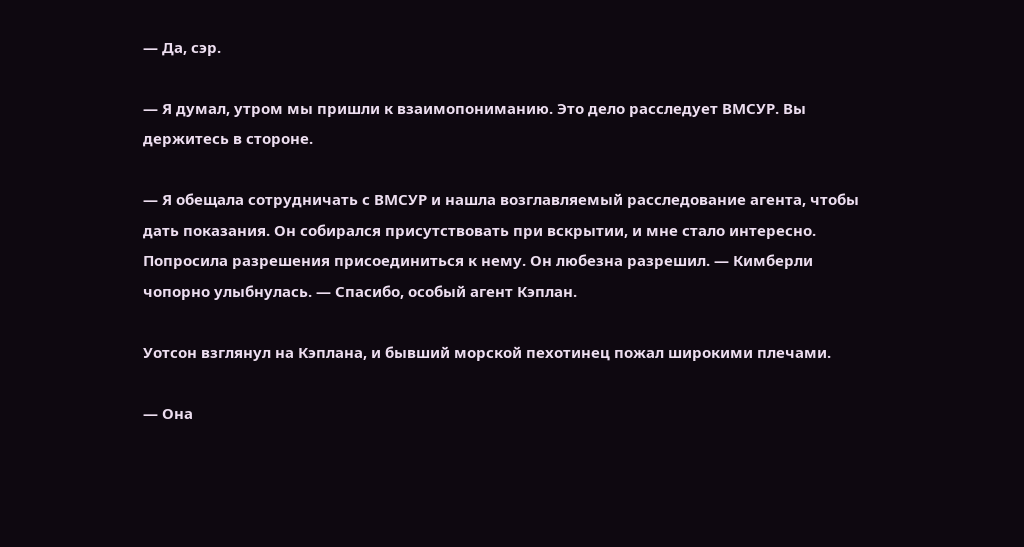— Да, сэр.

— Я думал, утром мы пришли к взаимопониманию. Это дело расследует ВМСУР. Вы держитесь в стороне.

— Я обещала сотрудничать с ВМСУР и нашла возглавляемый расследование агента, чтобы дать показания. Он собирался присутствовать при вскрытии, и мне стало интересно. Попросила разрешения присоединиться к нему. Он любезна разрешил. — Кимберли чопорно улыбнулась. — Спасибо, особый агент Кэплан.

Уотсон взглянул на Кэплана, и бывший морской пехотинец пожал широкими плечами.

— Она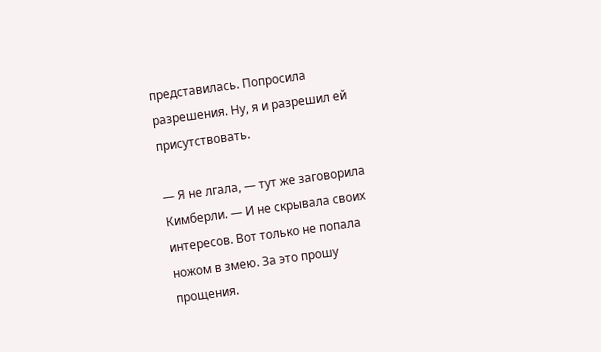представилась. Попросила разрешения. Ну, я и разрешил ей присутствовать.

— Я не лгала, — тут же заговорила Кимберли. — И не скрывала своих интересов. Вот только не попала ножом в змею. За это прошу прощения.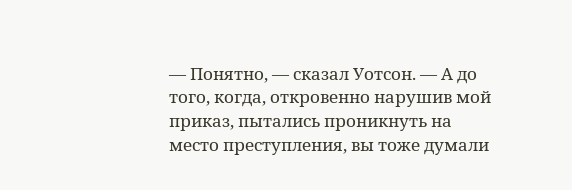— Понятно, — сказал Уотсон. — А до того, когда, откровенно нарушив мой приказ, пытались проникнуть на место преступления, вы тоже думали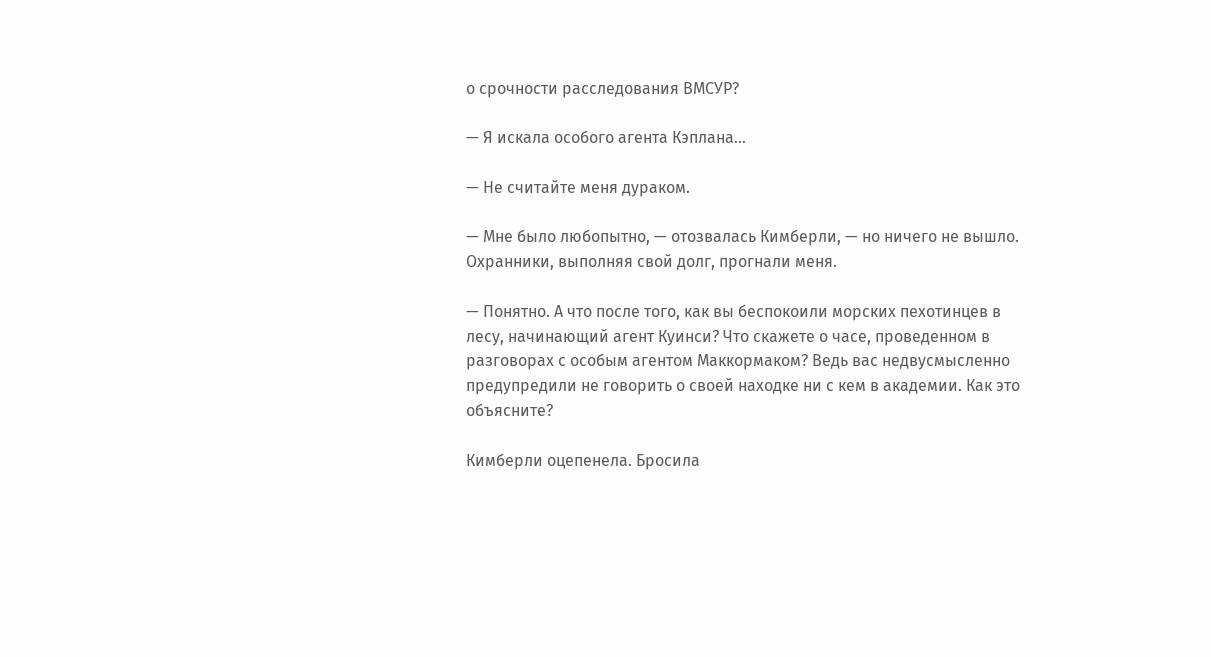о срочности расследования ВМСУР?

— Я искала особого агента Кэплана…

— Не считайте меня дураком.

— Мне было любопытно, — отозвалась Кимберли, — но ничего не вышло. Охранники, выполняя свой долг, прогнали меня.

— Понятно. А что после того, как вы беспокоили морских пехотинцев в лесу, начинающий агент Куинси? Что скажете о часе, проведенном в разговорах с особым агентом Маккормаком? Ведь вас недвусмысленно предупредили не говорить о своей находке ни с кем в академии. Как это объясните?

Кимберли оцепенела. Бросила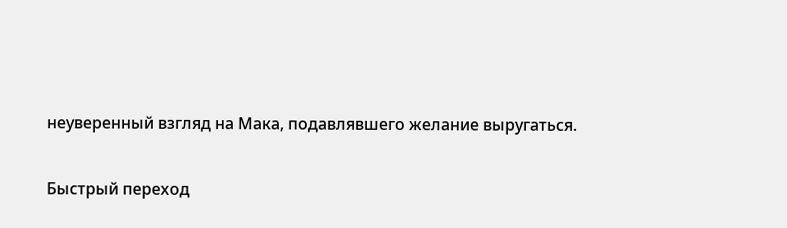неуверенный взгляд на Мака, подавлявшего желание выругаться.

Быстрый переход